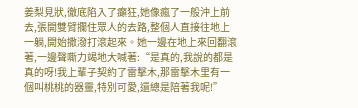姜梨見狀,徹底陷入了癲狂,她像瘋了一般沖上前去,張開雙臂攔住眾人的去路,整個人直接往地上一躺,開始撒潑打滾起來。她一邊在地上來回翻滾著,一邊聲嘶力竭地大喊著:“是真的,我說的都是真的呀!我上輩子契約了雷擊木,那雷擊木里有一個叫桃桃的器靈,特別可愛,還總是陪著我呢!”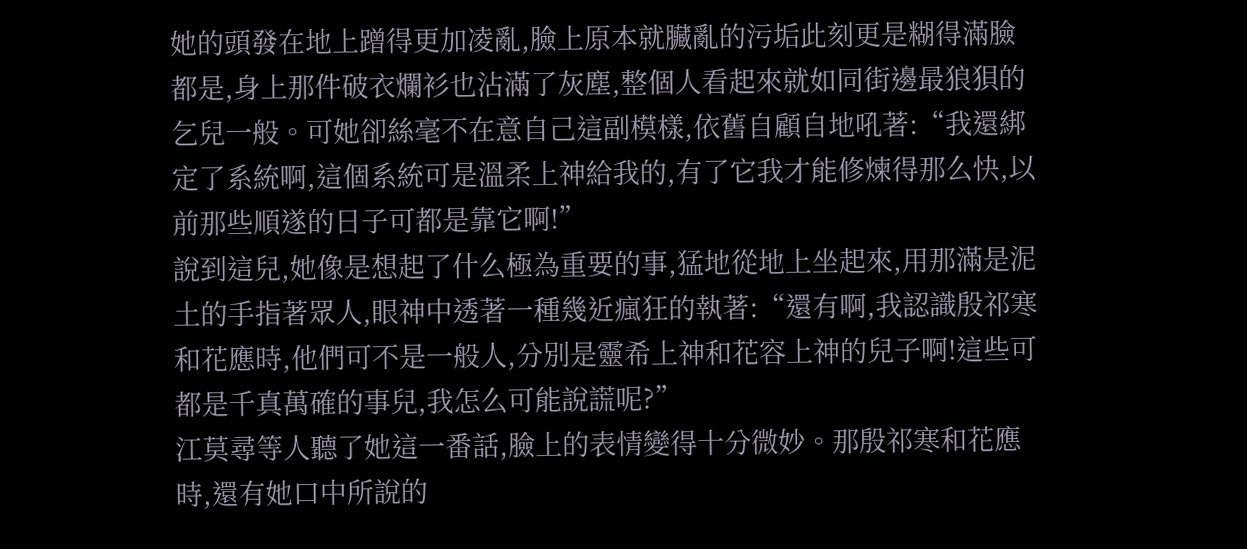她的頭發在地上蹭得更加凌亂,臉上原本就臟亂的污垢此刻更是糊得滿臉都是,身上那件破衣爛衫也沾滿了灰塵,整個人看起來就如同街邊最狼狽的乞兒一般。可她卻絲毫不在意自己這副模樣,依舊自顧自地吼著:“我還綁定了系統啊,這個系統可是溫柔上神給我的,有了它我才能修煉得那么快,以前那些順遂的日子可都是靠它啊!”
說到這兒,她像是想起了什么極為重要的事,猛地從地上坐起來,用那滿是泥土的手指著眾人,眼神中透著一種幾近瘋狂的執著:“還有啊,我認識殷祁寒和花應時,他們可不是一般人,分別是靈希上神和花容上神的兒子啊!這些可都是千真萬確的事兒,我怎么可能說謊呢?”
江莫尋等人聽了她這一番話,臉上的表情變得十分微妙。那殷祁寒和花應時,還有她口中所說的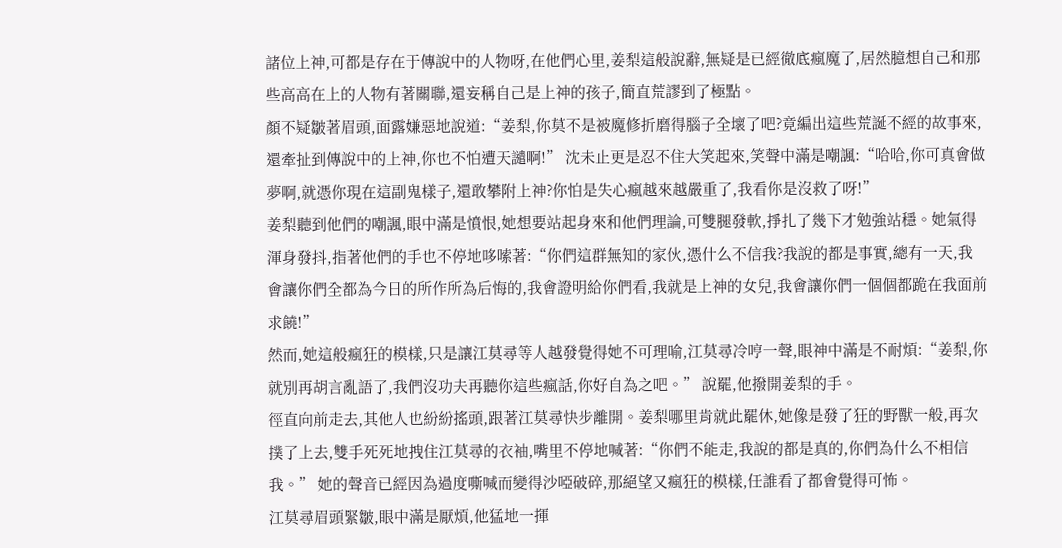諸位上神,可都是存在于傳說中的人物呀,在他們心里,姜梨這般說辭,無疑是已經徹底瘋魔了,居然臆想自己和那些高高在上的人物有著關聯,還妄稱自己是上神的孩子,簡直荒謬到了極點。
顏不疑皺著眉頭,面露嫌惡地說道:“姜梨,你莫不是被魔修折磨得腦子全壞了吧?竟編出這些荒誕不經的故事來,還牽扯到傳說中的上神,你也不怕遭天譴啊!” 沈未止更是忍不住大笑起來,笑聲中滿是嘲諷:“哈哈,你可真會做夢啊,就憑你現在這副鬼樣子,還敢攀附上神?你怕是失心瘋越來越嚴重了,我看你是沒救了呀!”
姜梨聽到他們的嘲諷,眼中滿是憤恨,她想要站起身來和他們理論,可雙腿發軟,掙扎了幾下才勉強站穩。她氣得渾身發抖,指著他們的手也不停地哆嗦著:“你們這群無知的家伙,憑什么不信我?我說的都是事實,總有一天,我會讓你們全都為今日的所作所為后悔的,我會證明給你們看,我就是上神的女兒,我會讓你們一個個都跪在我面前求饒!”
然而,她這般瘋狂的模樣,只是讓江莫尋等人越發覺得她不可理喻,江莫尋冷哼一聲,眼神中滿是不耐煩:“姜梨,你就別再胡言亂語了,我們沒功夫再聽你這些瘋話,你好自為之吧。” 說罷,他撥開姜梨的手。
徑直向前走去,其他人也紛紛搖頭,跟著江莫尋快步離開。姜梨哪里肯就此罷休,她像是發了狂的野獸一般,再次撲了上去,雙手死死地拽住江莫尋的衣袖,嘴里不停地喊著:“你們不能走,我說的都是真的,你們為什么不相信我。” 她的聲音已經因為過度嘶喊而變得沙啞破碎,那絕望又瘋狂的模樣,任誰看了都會覺得可怖。
江莫尋眉頭緊皺,眼中滿是厭煩,他猛地一揮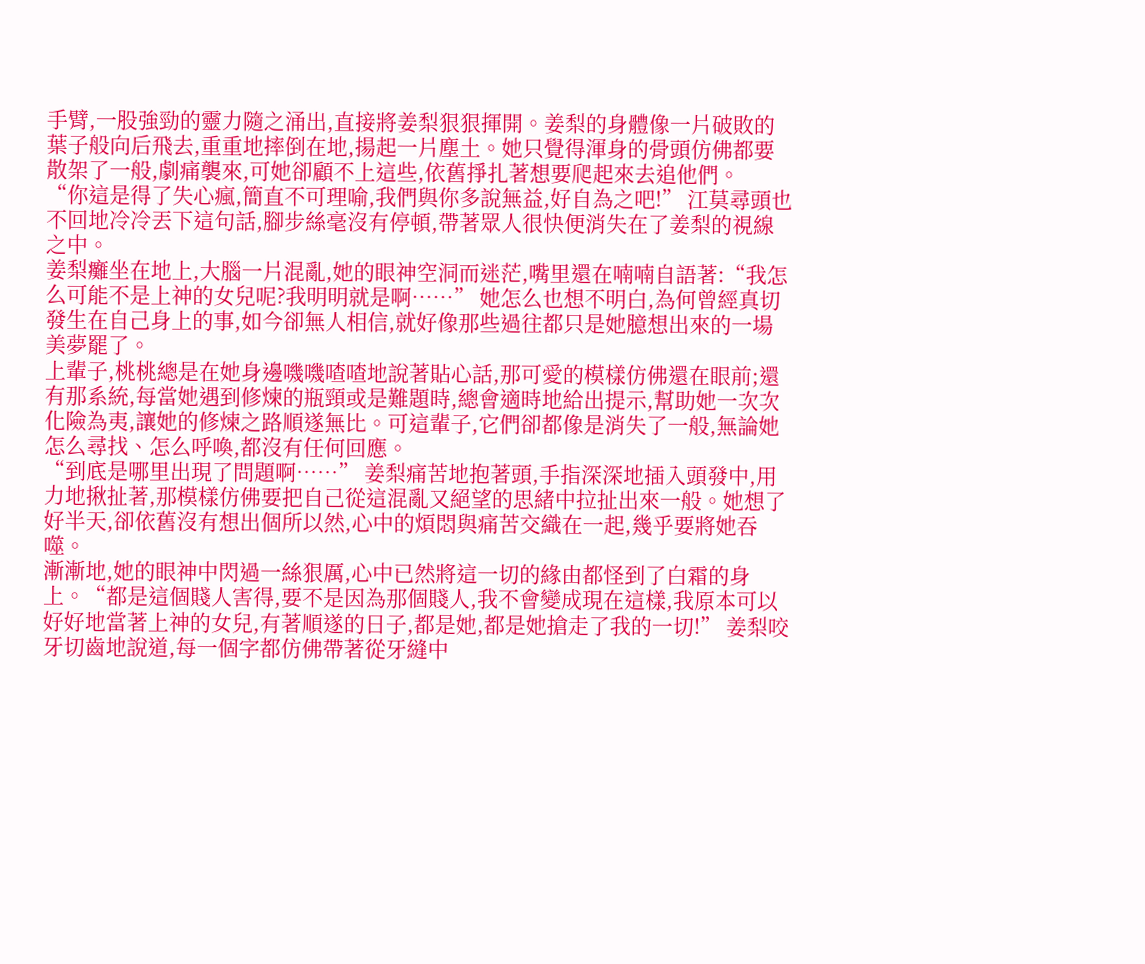手臂,一股強勁的靈力隨之涌出,直接將姜梨狠狠揮開。姜梨的身體像一片破敗的葉子般向后飛去,重重地摔倒在地,揚起一片塵土。她只覺得渾身的骨頭仿佛都要散架了一般,劇痛襲來,可她卻顧不上這些,依舊掙扎著想要爬起來去追他們。
“你這是得了失心瘋,簡直不可理喻,我們與你多說無益,好自為之吧!” 江莫尋頭也不回地冷冷丟下這句話,腳步絲毫沒有停頓,帶著眾人很快便消失在了姜梨的視線之中。
姜梨癱坐在地上,大腦一片混亂,她的眼神空洞而迷茫,嘴里還在喃喃自語著:“我怎么可能不是上神的女兒呢?我明明就是啊……” 她怎么也想不明白,為何曾經真切發生在自己身上的事,如今卻無人相信,就好像那些過往都只是她臆想出來的一場美夢罷了。
上輩子,桃桃總是在她身邊嘰嘰喳喳地說著貼心話,那可愛的模樣仿佛還在眼前;還有那系統,每當她遇到修煉的瓶頸或是難題時,總會適時地給出提示,幫助她一次次化險為夷,讓她的修煉之路順遂無比。可這輩子,它們卻都像是消失了一般,無論她怎么尋找、怎么呼喚,都沒有任何回應。
“到底是哪里出現了問題啊……” 姜梨痛苦地抱著頭,手指深深地插入頭發中,用力地揪扯著,那模樣仿佛要把自己從這混亂又絕望的思緒中拉扯出來一般。她想了好半天,卻依舊沒有想出個所以然,心中的煩悶與痛苦交織在一起,幾乎要將她吞噬。
漸漸地,她的眼神中閃過一絲狠厲,心中已然將這一切的緣由都怪到了白霜的身上。“都是這個賤人害得,要不是因為那個賤人,我不會變成現在這樣,我原本可以好好地當著上神的女兒,有著順遂的日子,都是她,都是她搶走了我的一切!” 姜梨咬牙切齒地說道,每一個字都仿佛帶著從牙縫中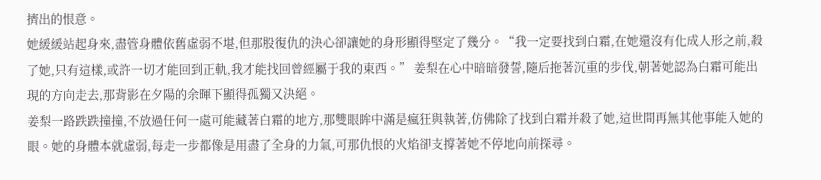擠出的恨意。
她緩緩站起身來,盡管身體依舊虛弱不堪,但那股復仇的決心卻讓她的身形顯得堅定了幾分。“我一定要找到白霜,在她還沒有化成人形之前,殺了她,只有這樣,或許一切才能回到正軌,我才能找回曾經屬于我的東西。” 姜梨在心中暗暗發誓,隨后拖著沉重的步伐,朝著她認為白霜可能出現的方向走去,那背影在夕陽的余暉下顯得孤獨又決絕。
姜梨一路跌跌撞撞,不放過任何一處可能藏著白霜的地方,那雙眼眸中滿是瘋狂與執著,仿佛除了找到白霜并殺了她,這世間再無其他事能入她的眼。她的身體本就虛弱,每走一步都像是用盡了全身的力氣,可那仇恨的火焰卻支撐著她不停地向前探尋。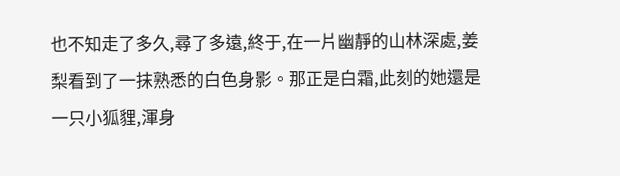也不知走了多久,尋了多遠,終于,在一片幽靜的山林深處,姜梨看到了一抹熟悉的白色身影。那正是白霜,此刻的她還是一只小狐貍,渾身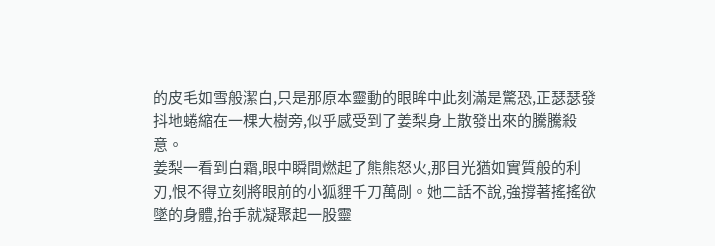的皮毛如雪般潔白,只是那原本靈動的眼眸中此刻滿是驚恐,正瑟瑟發抖地蜷縮在一棵大樹旁,似乎感受到了姜梨身上散發出來的騰騰殺意。
姜梨一看到白霜,眼中瞬間燃起了熊熊怒火,那目光猶如實質般的利刃,恨不得立刻將眼前的小狐貍千刀萬剮。她二話不說,強撐著搖搖欲墜的身體,抬手就凝聚起一股靈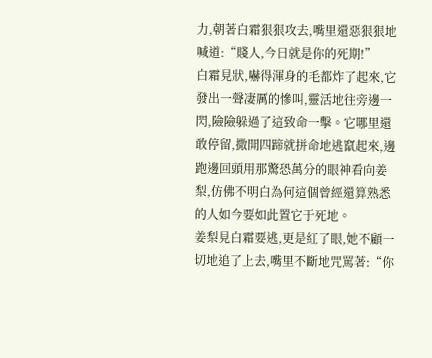力,朝著白霜狠狠攻去,嘴里還惡狠狠地喊道:“賤人,今日就是你的死期!”
白霜見狀,嚇得渾身的毛都炸了起來,它發出一聲凄厲的慘叫,靈活地往旁邊一閃,險險躲過了這致命一擊。它哪里還敢停留,撒開四蹄就拼命地逃竄起來,邊跑邊回頭用那驚恐萬分的眼神看向姜梨,仿佛不明白為何這個曾經還算熟悉的人如今要如此置它于死地。
姜梨見白霜要逃,更是紅了眼,她不顧一切地追了上去,嘴里不斷地咒罵著:“你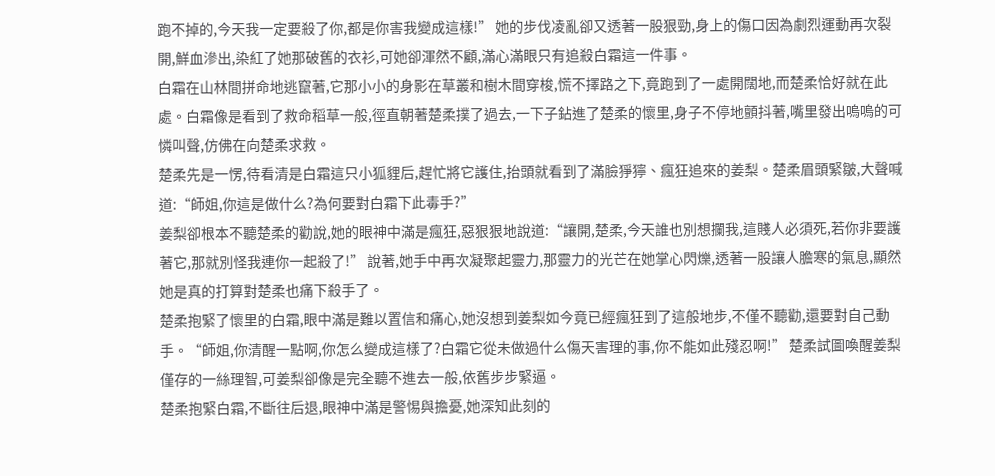跑不掉的,今天我一定要殺了你,都是你害我變成這樣!” 她的步伐凌亂卻又透著一股狠勁,身上的傷口因為劇烈運動再次裂開,鮮血滲出,染紅了她那破舊的衣衫,可她卻渾然不顧,滿心滿眼只有追殺白霜這一件事。
白霜在山林間拼命地逃竄著,它那小小的身影在草叢和樹木間穿梭,慌不擇路之下,竟跑到了一處開闊地,而楚柔恰好就在此處。白霜像是看到了救命稻草一般,徑直朝著楚柔撲了過去,一下子鉆進了楚柔的懷里,身子不停地顫抖著,嘴里發出嗚嗚的可憐叫聲,仿佛在向楚柔求救。
楚柔先是一愣,待看清是白霜這只小狐貍后,趕忙將它護住,抬頭就看到了滿臉猙獰、瘋狂追來的姜梨。楚柔眉頭緊皺,大聲喊道:“師姐,你這是做什么?為何要對白霜下此毒手?”
姜梨卻根本不聽楚柔的勸說,她的眼神中滿是瘋狂,惡狠狠地說道:“讓開,楚柔,今天誰也別想攔我,這賤人必須死,若你非要護著它,那就別怪我連你一起殺了!” 說著,她手中再次凝聚起靈力,那靈力的光芒在她掌心閃爍,透著一股讓人膽寒的氣息,顯然她是真的打算對楚柔也痛下殺手了。
楚柔抱緊了懷里的白霜,眼中滿是難以置信和痛心,她沒想到姜梨如今竟已經瘋狂到了這般地步,不僅不聽勸,還要對自己動手。“師姐,你清醒一點啊,你怎么變成這樣了?白霜它從未做過什么傷天害理的事,你不能如此殘忍啊!” 楚柔試圖喚醒姜梨僅存的一絲理智,可姜梨卻像是完全聽不進去一般,依舊步步緊逼。
楚柔抱緊白霜,不斷往后退,眼神中滿是警惕與擔憂,她深知此刻的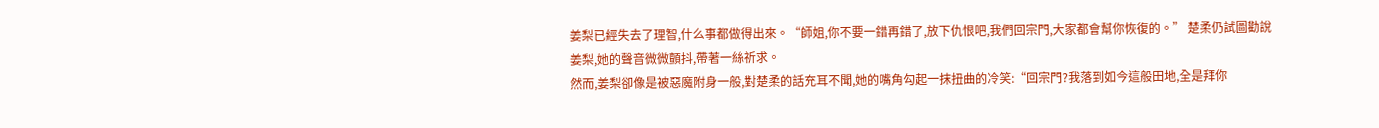姜梨已經失去了理智,什么事都做得出來。“師姐,你不要一錯再錯了,放下仇恨吧,我們回宗門,大家都會幫你恢復的。” 楚柔仍試圖勸說姜梨,她的聲音微微顫抖,帶著一絲祈求。
然而,姜梨卻像是被惡魔附身一般,對楚柔的話充耳不聞,她的嘴角勾起一抹扭曲的冷笑:“回宗門?我落到如今這般田地,全是拜你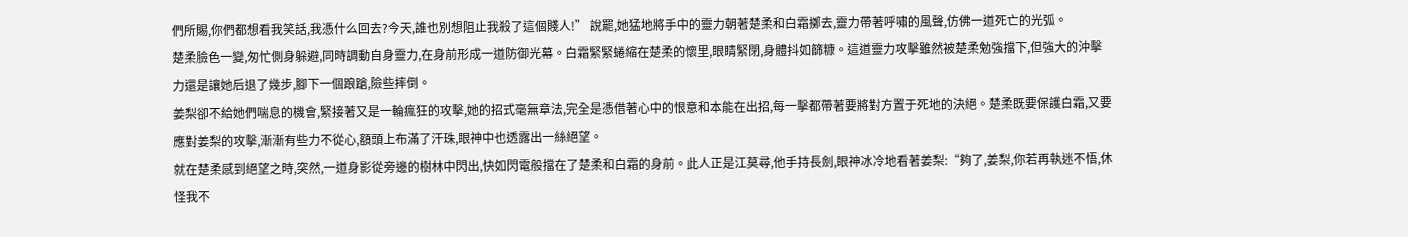們所賜,你們都想看我笑話,我憑什么回去?今天,誰也別想阻止我殺了這個賤人!” 說罷,她猛地將手中的靈力朝著楚柔和白霜擲去,靈力帶著呼嘯的風聲,仿佛一道死亡的光弧。
楚柔臉色一變,匆忙側身躲避,同時調動自身靈力,在身前形成一道防御光幕。白霜緊緊蜷縮在楚柔的懷里,眼睛緊閉,身體抖如篩糠。這道靈力攻擊雖然被楚柔勉強擋下,但強大的沖擊力還是讓她后退了幾步,腳下一個踉蹌,險些摔倒。
姜梨卻不給她們喘息的機會,緊接著又是一輪瘋狂的攻擊,她的招式毫無章法,完全是憑借著心中的恨意和本能在出招,每一擊都帶著要將對方置于死地的決絕。楚柔既要保護白霜,又要應對姜梨的攻擊,漸漸有些力不從心,額頭上布滿了汗珠,眼神中也透露出一絲絕望。
就在楚柔感到絕望之時,突然,一道身影從旁邊的樹林中閃出,快如閃電般擋在了楚柔和白霜的身前。此人正是江莫尋,他手持長劍,眼神冰冷地看著姜梨:“夠了,姜梨,你若再執迷不悟,休怪我不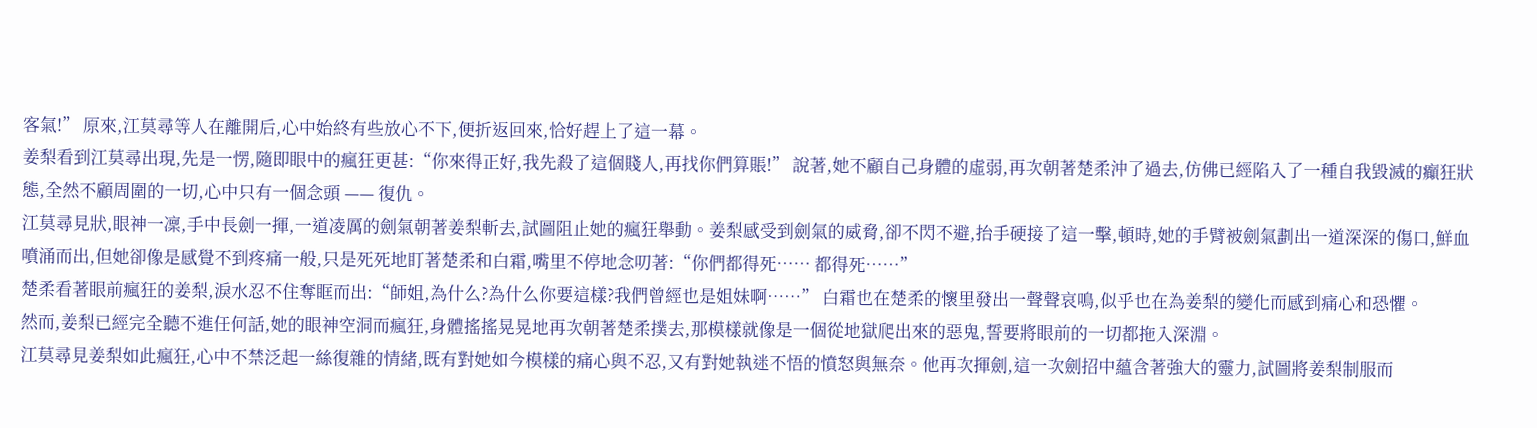客氣!” 原來,江莫尋等人在離開后,心中始終有些放心不下,便折返回來,恰好趕上了這一幕。
姜梨看到江莫尋出現,先是一愣,隨即眼中的瘋狂更甚:“你來得正好,我先殺了這個賤人,再找你們算賬!” 說著,她不顧自己身體的虛弱,再次朝著楚柔沖了過去,仿佛已經陷入了一種自我毀滅的癲狂狀態,全然不顧周圍的一切,心中只有一個念頭 —— 復仇。
江莫尋見狀,眼神一凜,手中長劍一揮,一道凌厲的劍氣朝著姜梨斬去,試圖阻止她的瘋狂舉動。姜梨感受到劍氣的威脅,卻不閃不避,抬手硬接了這一擊,頓時,她的手臂被劍氣劃出一道深深的傷口,鮮血噴涌而出,但她卻像是感覺不到疼痛一般,只是死死地盯著楚柔和白霜,嘴里不停地念叨著:“你們都得死…… 都得死……”
楚柔看著眼前瘋狂的姜梨,淚水忍不住奪眶而出:“師姐,為什么?為什么你要這樣?我們曾經也是姐妹啊……” 白霜也在楚柔的懷里發出一聲聲哀鳴,似乎也在為姜梨的變化而感到痛心和恐懼。
然而,姜梨已經完全聽不進任何話,她的眼神空洞而瘋狂,身體搖搖晃晃地再次朝著楚柔撲去,那模樣就像是一個從地獄爬出來的惡鬼,誓要將眼前的一切都拖入深淵。
江莫尋見姜梨如此瘋狂,心中不禁泛起一絲復雜的情緒,既有對她如今模樣的痛心與不忍,又有對她執迷不悟的憤怒與無奈。他再次揮劍,這一次劍招中蘊含著強大的靈力,試圖將姜梨制服而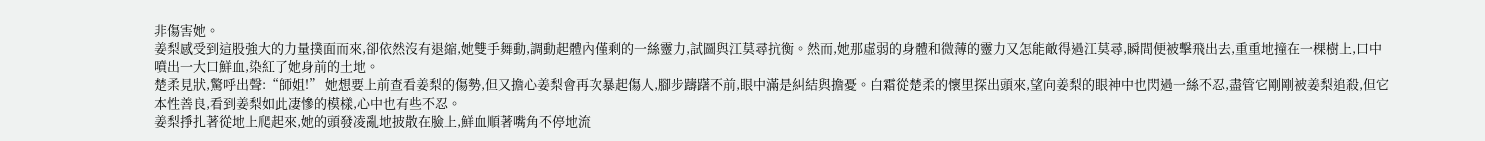非傷害她。
姜梨感受到這股強大的力量撲面而來,卻依然沒有退縮,她雙手舞動,調動起體內僅剩的一絲靈力,試圖與江莫尋抗衡。然而,她那虛弱的身體和微薄的靈力又怎能敵得過江莫尋,瞬間便被擊飛出去,重重地撞在一棵樹上,口中噴出一大口鮮血,染紅了她身前的土地。
楚柔見狀,驚呼出聲:“師姐!” 她想要上前查看姜梨的傷勢,但又擔心姜梨會再次暴起傷人,腳步躊躇不前,眼中滿是糾結與擔憂。白霜從楚柔的懷里探出頭來,望向姜梨的眼神中也閃過一絲不忍,盡管它剛剛被姜梨追殺,但它本性善良,看到姜梨如此凄慘的模樣,心中也有些不忍。
姜梨掙扎著從地上爬起來,她的頭發凌亂地披散在臉上,鮮血順著嘴角不停地流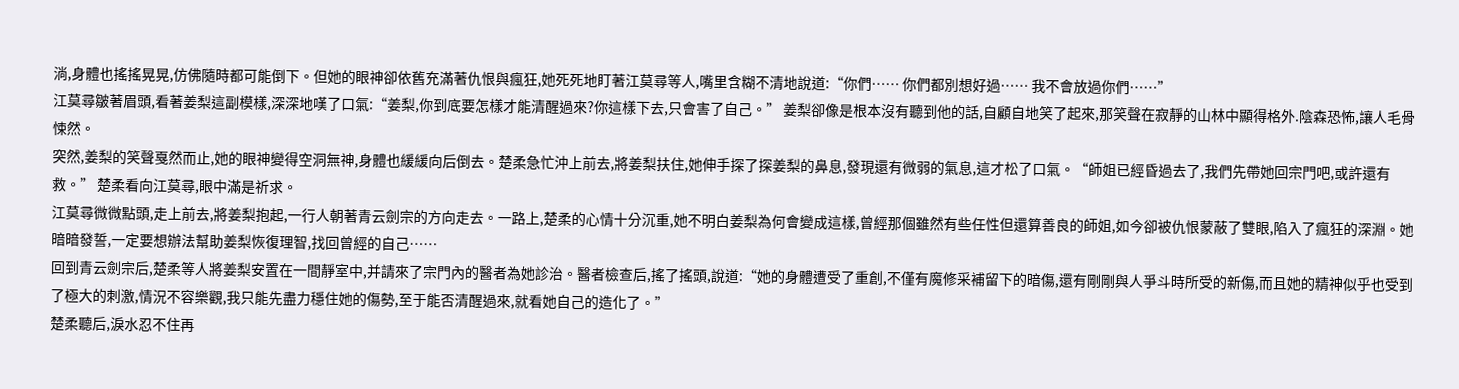淌,身體也搖搖晃晃,仿佛隨時都可能倒下。但她的眼神卻依舊充滿著仇恨與瘋狂,她死死地盯著江莫尋等人,嘴里含糊不清地說道:“你們…… 你們都別想好過…… 我不會放過你們……”
江莫尋皺著眉頭,看著姜梨這副模樣,深深地嘆了口氣:“姜梨,你到底要怎樣才能清醒過來?你這樣下去,只會害了自己。” 姜梨卻像是根本沒有聽到他的話,自顧自地笑了起來,那笑聲在寂靜的山林中顯得格外.陰森恐怖,讓人毛骨悚然。
突然,姜梨的笑聲戛然而止,她的眼神變得空洞無神,身體也緩緩向后倒去。楚柔急忙沖上前去,將姜梨扶住,她伸手探了探姜梨的鼻息,發現還有微弱的氣息,這才松了口氣。“師姐已經昏過去了,我們先帶她回宗門吧,或許還有救。” 楚柔看向江莫尋,眼中滿是祈求。
江莫尋微微點頭,走上前去,將姜梨抱起,一行人朝著青云劍宗的方向走去。一路上,楚柔的心情十分沉重,她不明白姜梨為何會變成這樣,曾經那個雖然有些任性但還算善良的師姐,如今卻被仇恨蒙蔽了雙眼,陷入了瘋狂的深淵。她暗暗發誓,一定要想辦法幫助姜梨恢復理智,找回曾經的自己……
回到青云劍宗后,楚柔等人將姜梨安置在一間靜室中,并請來了宗門內的醫者為她診治。醫者檢查后,搖了搖頭,說道:“她的身體遭受了重創,不僅有魔修采補留下的暗傷,還有剛剛與人爭斗時所受的新傷,而且她的精神似乎也受到了極大的刺激,情況不容樂觀,我只能先盡力穩住她的傷勢,至于能否清醒過來,就看她自己的造化了。”
楚柔聽后,淚水忍不住再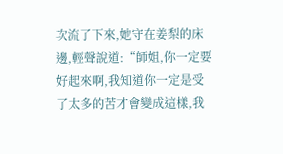次流了下來,她守在姜梨的床邊,輕聲說道:“師姐,你一定要好起來啊,我知道你一定是受了太多的苦才會變成這樣,我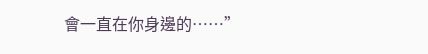會一直在你身邊的……”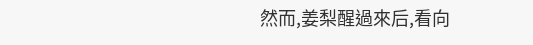然而,姜梨醒過來后,看向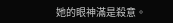她的眼神滿是殺意。